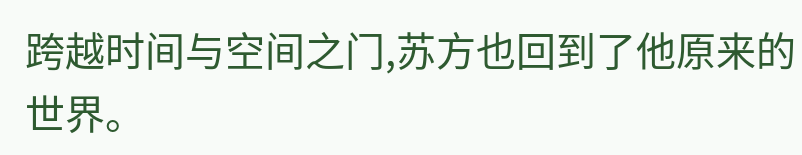跨越时间与空间之门,苏方也回到了他原来的世界。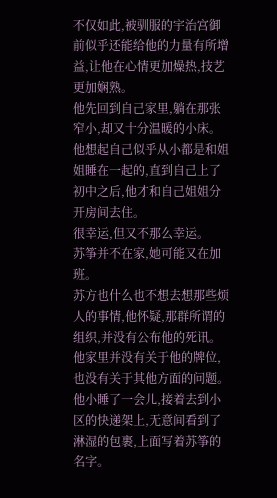不仅如此,被驯服的宇治宫御前似乎还能给他的力量有所增益,让他在心情更加燥热,技艺更加娴熟。
他先回到自己家里,躺在那张窄小,却又十分温暖的小床。
他想起自己似乎从小都是和姐姐睡在一起的,直到自己上了初中之后,他才和自己姐姐分开房间去住。
很幸运,但又不那么幸运。
苏筝并不在家,她可能又在加班。
苏方也什么也不想去想那些烦人的事情,他怀疑,那群所谓的组织,并没有公布他的死讯。他家里并没有关于他的牌位,也没有关于其他方面的问题。
他小睡了一会儿,接着去到小区的快递架上,无意间看到了淋湿的包裹,上面写着苏筝的名字。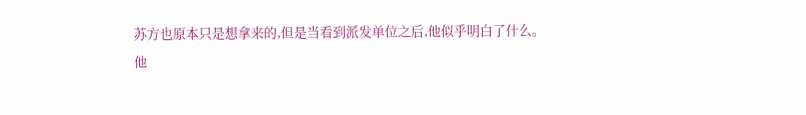苏方也原本只是想拿来的,但是当看到派发单位之后,他似乎明白了什么。
他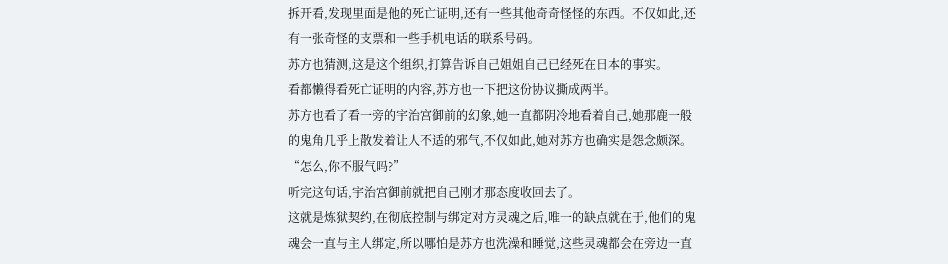拆开看,发现里面是他的死亡证明,还有一些其他奇奇怪怪的东西。不仅如此,还有一张奇怪的支票和一些手机电话的联系号码。
苏方也猜测,这是这个组织,打算告诉自己姐姐自己已经死在日本的事实。
看都懒得看死亡证明的内容,苏方也一下把这份协议撕成两半。
苏方也看了看一旁的宇治宫御前的幻象,她一直都阴冷地看着自己,她那鹿一般的鬼角几乎上散发着让人不适的邪气,不仅如此,她对苏方也确实是怨念颇深。
“怎么,你不服气吗?”
听完这句话,宇治宫御前就把自己刚才那态度收回去了。
这就是炼狱契约,在彻底控制与绑定对方灵魂之后,唯一的缺点就在于,他们的鬼魂会一直与主人绑定,所以哪怕是苏方也洗澡和睡觉,这些灵魂都会在旁边一直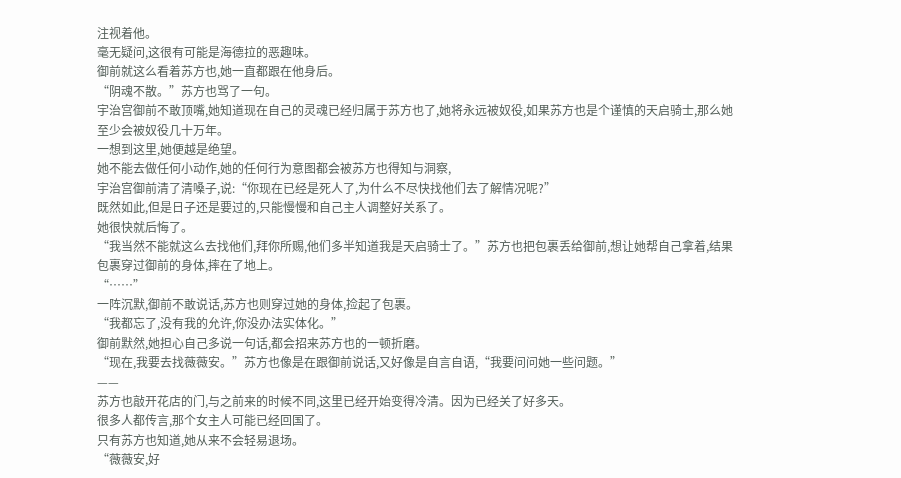注视着他。
毫无疑问,这很有可能是海德拉的恶趣味。
御前就这么看着苏方也,她一直都跟在他身后。
“阴魂不散。”苏方也骂了一句。
宇治宫御前不敢顶嘴,她知道现在自己的灵魂已经归属于苏方也了,她将永远被奴役,如果苏方也是个谨慎的天启骑士,那么她至少会被奴役几十万年。
一想到这里,她便越是绝望。
她不能去做任何小动作,她的任何行为意图都会被苏方也得知与洞察,
宇治宫御前清了清嗓子,说:“你现在已经是死人了,为什么不尽快找他们去了解情况呢?”
既然如此,但是日子还是要过的,只能慢慢和自己主人调整好关系了。
她很快就后悔了。
“我当然不能就这么去找他们,拜你所赐,他们多半知道我是天启骑士了。”苏方也把包裹丢给御前,想让她帮自己拿着,结果包裹穿过御前的身体,摔在了地上。
“……”
一阵沉默,御前不敢说话,苏方也则穿过她的身体,捡起了包裹。
“我都忘了,没有我的允许,你没办法实体化。”
御前默然,她担心自己多说一句话,都会招来苏方也的一顿折磨。
“现在,我要去找薇薇安。”苏方也像是在跟御前说话,又好像是自言自语,“我要问问她一些问题。”
——
苏方也敲开花店的门,与之前来的时候不同,这里已经开始变得冷清。因为已经关了好多天。
很多人都传言,那个女主人可能已经回国了。
只有苏方也知道,她从来不会轻易退场。
“薇薇安,好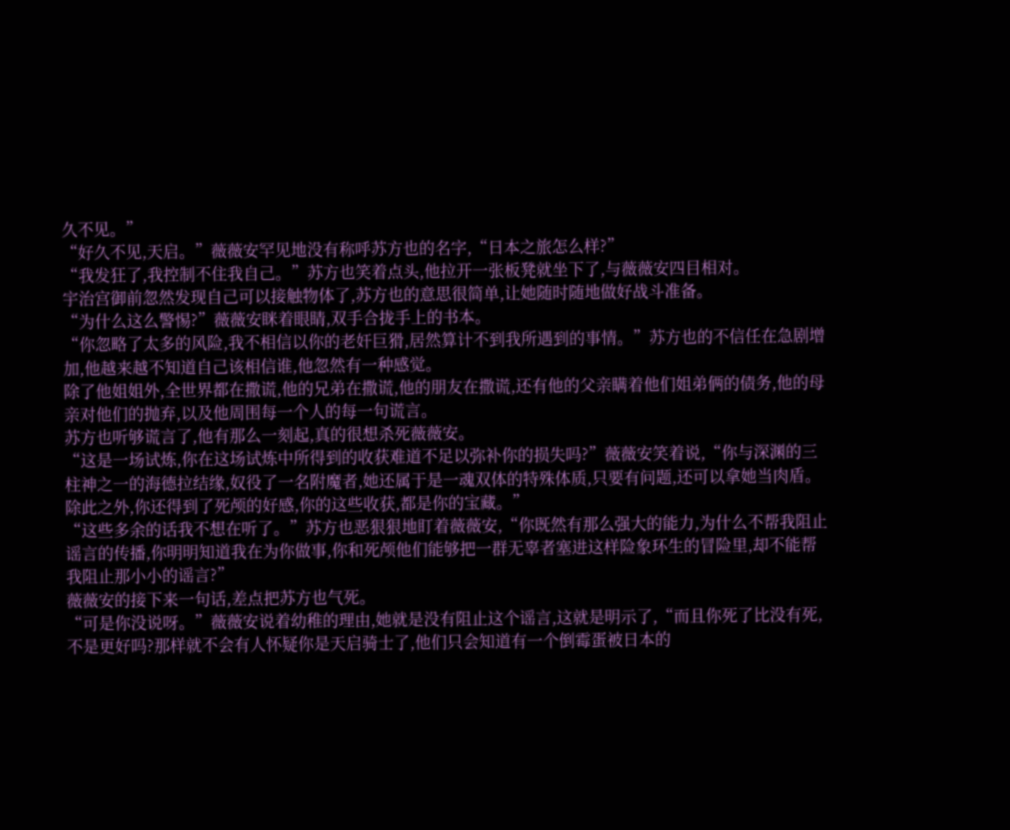久不见。”
“好久不见,天启。”薇薇安罕见地没有称呼苏方也的名字,“日本之旅怎么样?”
“我发狂了,我控制不住我自己。”苏方也笑着点头,他拉开一张板凳就坐下了,与薇薇安四目相对。
宇治宫御前忽然发现自己可以接触物体了,苏方也的意思很简单,让她随时随地做好战斗准备。
“为什么这么警惕?”薇薇安眯着眼睛,双手合拢手上的书本。
“你忽略了太多的风险,我不相信以你的老奸巨猾,居然算计不到我所遇到的事情。”苏方也的不信任在急剧增加,他越来越不知道自己该相信谁,他忽然有一种感觉。
除了他姐姐外,全世界都在撒谎,他的兄弟在撒谎,他的朋友在撒谎,还有他的父亲瞒着他们姐弟俩的债务,他的母亲对他们的抛弃,以及他周围每一个人的每一句谎言。
苏方也听够谎言了,他有那么一刻起,真的很想杀死薇薇安。
“这是一场试炼,你在这场试炼中所得到的收获难道不足以弥补你的损失吗?”薇薇安笑着说,“你与深渊的三柱神之一的海德拉结缘,奴役了一名附魔者,她还属于是一魂双体的特殊体质,只要有问题,还可以拿她当肉盾。除此之外,你还得到了死颅的好感,你的这些收获,都是你的宝藏。”
“这些多余的话我不想在听了。”苏方也恶狠狠地盯着薇薇安,“你既然有那么强大的能力,为什么不帮我阻止谣言的传播,你明明知道我在为你做事,你和死颅他们能够把一群无辜者塞进这样险象环生的冒险里,却不能帮我阻止那小小的谣言?”
薇薇安的接下来一句话,差点把苏方也气死。
“可是你没说呀。”薇薇安说着幼稚的理由,她就是没有阻止这个谣言,这就是明示了,“而且你死了比没有死,不是更好吗?那样就不会有人怀疑你是天启骑士了,他们只会知道有一个倒霉蛋被日本的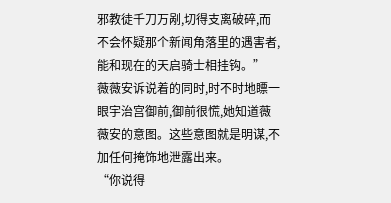邪教徒千刀万剐,切得支离破碎,而不会怀疑那个新闻角落里的遇害者,能和现在的天启骑士相挂钩。”
薇薇安诉说着的同时,时不时地瞟一眼宇治宫御前,御前很慌,她知道薇薇安的意图。这些意图就是明谋,不加任何掩饰地泄露出来。
“你说得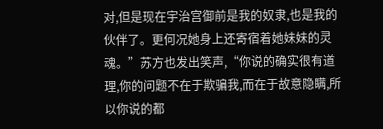对,但是现在宇治宫御前是我的奴隶,也是我的伙伴了。更何况她身上还寄宿着她妹妹的灵魂。”苏方也发出笑声,“你说的确实很有道理,你的问题不在于欺骗我,而在于故意隐瞒,所以你说的都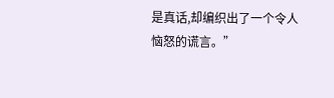是真话,却编织出了一个令人恼怒的谎言。”